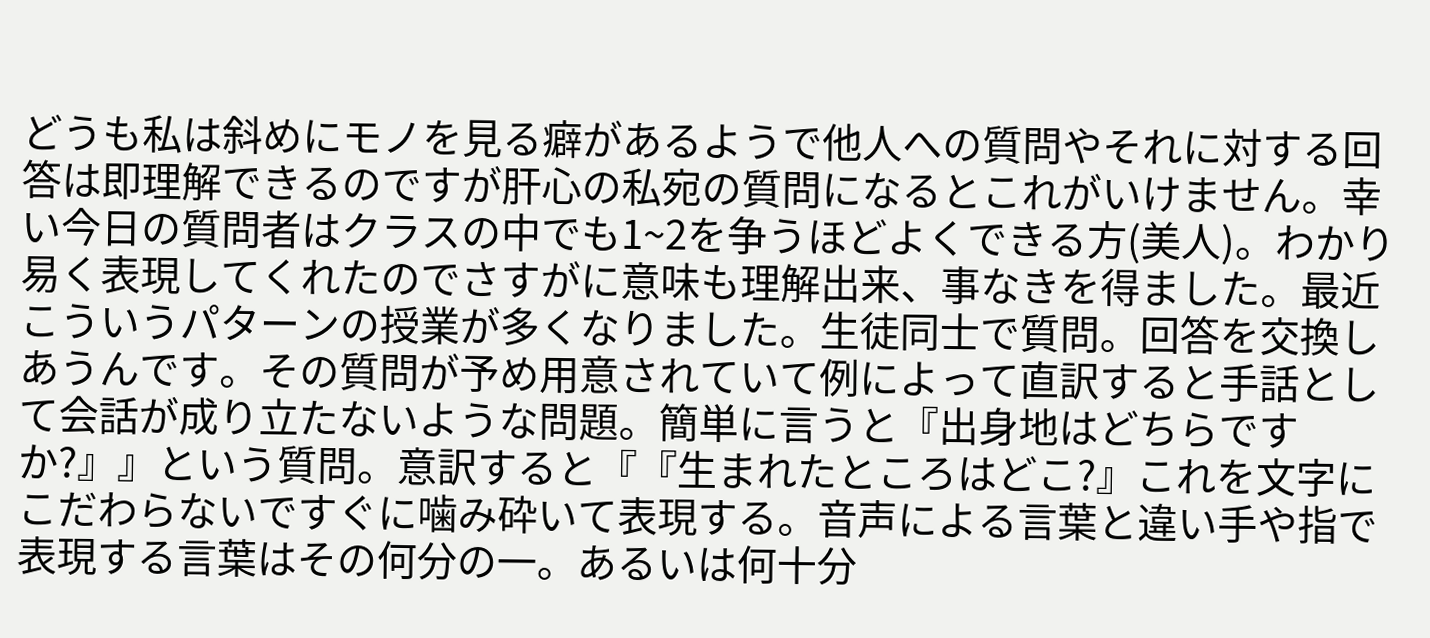どうも私は斜めにモノを見る癖があるようで他人への質問やそれに対する回答は即理解できるのですが肝心の私宛の質問になるとこれがいけません。幸い今日の質問者はクラスの中でも1~2を争うほどよくできる方(美人)。わかり易く表現してくれたのでさすがに意味も理解出来、事なきを得ました。最近こういうパターンの授業が多くなりました。生徒同士で質問。回答を交換しあうんです。その質問が予め用意されていて例によって直訳すると手話として会話が成り立たないような問題。簡単に言うと『出身地はどちらですか?』』という質問。意訳すると『『生まれたところはどこ?』これを文字にこだわらないですぐに噛み砕いて表現する。音声による言葉と違い手や指で表現する言葉はその何分の一。あるいは何十分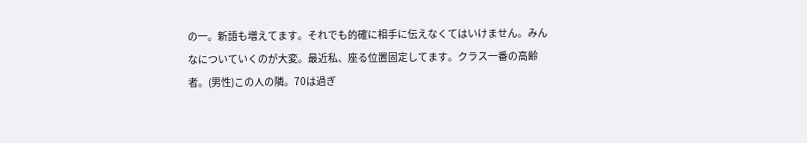の一。新語も増えてます。それでも的確に相手に伝えなくてはいけません。みんなについていくのが大変。最近私、座る位置固定してます。クラス一番の高齢者。(男性)この人の隣。70は過ぎ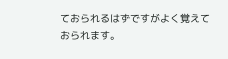ておられるはずですがよく覚えておられます。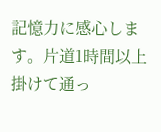記憶力に感心します。片道1時間以上掛けて通っ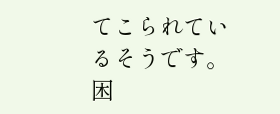てこられているそうです。困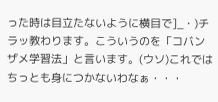った時は目立たないように横目で]_・)チラッ教わります。こういうのを「コバンザメ学習法」と言います。(ウソ)これではちっとも身につかないわなぁ・・・